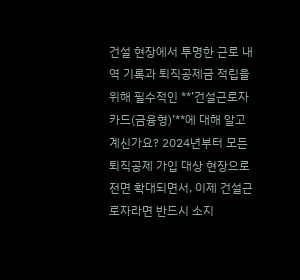건설 현장에서 투명한 근로 내역 기록과 퇴직공제금 적립을 위해 필수적인 **’건설근로자 카드(금융형)’**에 대해 알고 계신가요? 2024년부터 모든 퇴직공제 가입 대상 현장으로 전면 확대되면서, 이제 건설근로자라면 반드시 소지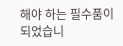해야 하는 필수품이 되었습니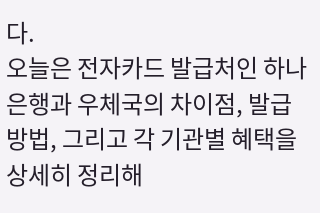다.
오늘은 전자카드 발급처인 하나은행과 우체국의 차이점, 발급 방법, 그리고 각 기관별 혜택을 상세히 정리해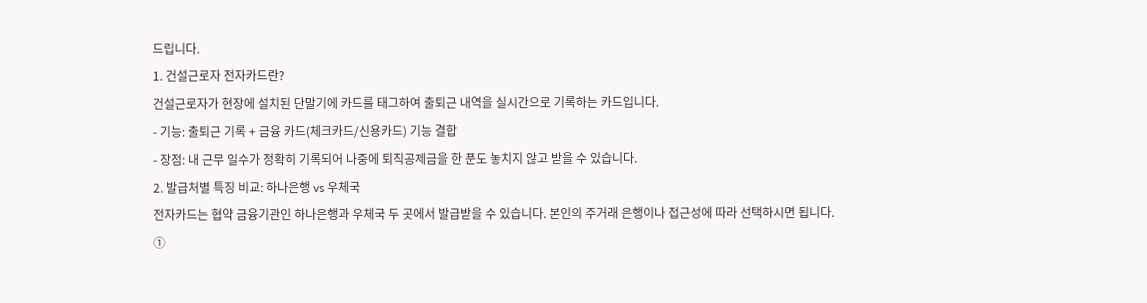드립니다.
1. 건설근로자 전자카드란?
건설근로자가 현장에 설치된 단말기에 카드를 태그하여 출퇴근 내역을 실시간으로 기록하는 카드입니다.
- 기능: 출퇴근 기록 + 금융 카드(체크카드/신용카드) 기능 결합
- 장점: 내 근무 일수가 정확히 기록되어 나중에 퇴직공제금을 한 푼도 놓치지 않고 받을 수 있습니다.
2. 발급처별 특징 비교: 하나은행 vs 우체국
전자카드는 협약 금융기관인 하나은행과 우체국 두 곳에서 발급받을 수 있습니다. 본인의 주거래 은행이나 접근성에 따라 선택하시면 됩니다.
①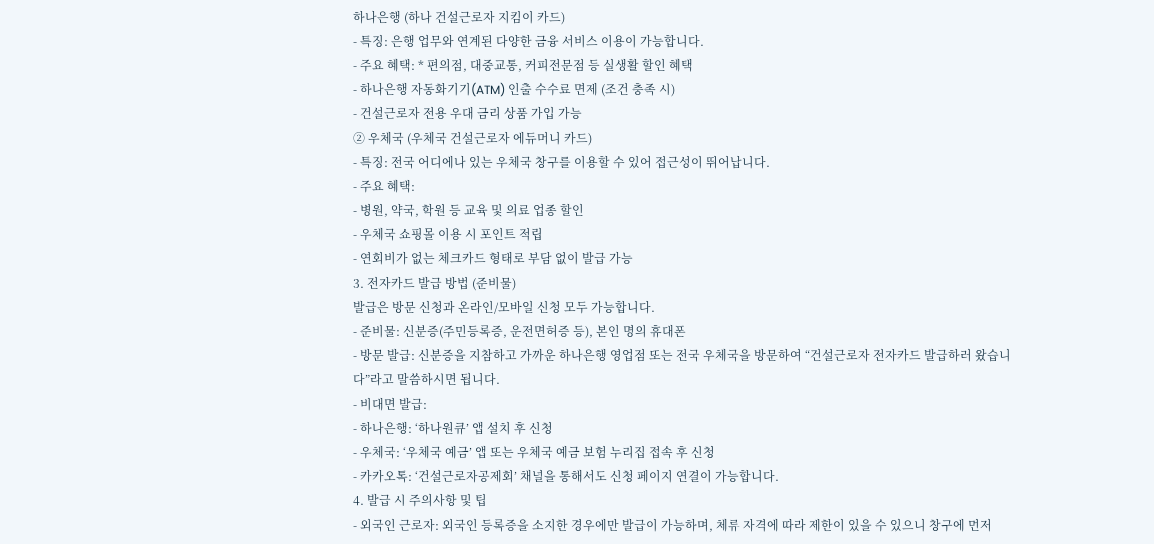하나은행 (하나 건설근로자 지킴이 카드)
- 특징: 은행 업무와 연계된 다양한 금융 서비스 이용이 가능합니다.
- 주요 혜택: * 편의점, 대중교통, 커피전문점 등 실생활 할인 혜택
- 하나은행 자동화기기(ATM) 인출 수수료 면제 (조건 충족 시)
- 건설근로자 전용 우대 금리 상품 가입 가능
② 우체국 (우체국 건설근로자 에듀머니 카드)
- 특징: 전국 어디에나 있는 우체국 창구를 이용할 수 있어 접근성이 뛰어납니다.
- 주요 혜택:
- 병원, 약국, 학원 등 교육 및 의료 업종 할인
- 우체국 쇼핑몰 이용 시 포인트 적립
- 연회비가 없는 체크카드 형태로 부담 없이 발급 가능
3. 전자카드 발급 방법 (준비물)
발급은 방문 신청과 온라인/모바일 신청 모두 가능합니다.
- 준비물: 신분증(주민등록증, 운전면허증 등), 본인 명의 휴대폰
- 방문 발급: 신분증을 지참하고 가까운 하나은행 영업점 또는 전국 우체국을 방문하여 “건설근로자 전자카드 발급하러 왔습니다”라고 말씀하시면 됩니다.
- 비대면 발급:
- 하나은행: ‘하나원큐’ 앱 설치 후 신청
- 우체국: ‘우체국 예금’ 앱 또는 우체국 예금 보험 누리집 접속 후 신청
- 카카오톡: ‘건설근로자공제회’ 채널을 통해서도 신청 페이지 연결이 가능합니다.
4. 발급 시 주의사항 및 팁
- 외국인 근로자: 외국인 등록증을 소지한 경우에만 발급이 가능하며, 체류 자격에 따라 제한이 있을 수 있으니 창구에 먼저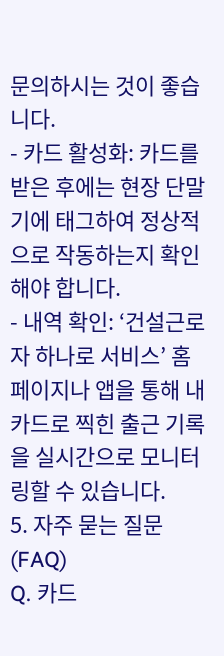문의하시는 것이 좋습니다.
- 카드 활성화: 카드를 받은 후에는 현장 단말기에 태그하여 정상적으로 작동하는지 확인해야 합니다.
- 내역 확인: ‘건설근로자 하나로 서비스’ 홈페이지나 앱을 통해 내 카드로 찍힌 출근 기록을 실시간으로 모니터링할 수 있습니다.
5. 자주 묻는 질문 (FAQ)
Q. 카드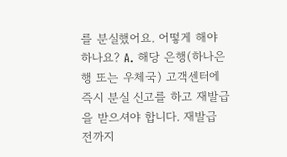를 분실했어요. 어떻게 해야 하나요? A. 해당 은행(하나은행 또는 우체국) 고객센터에 즉시 분실 신고를 하고 재발급을 받으셔야 합니다. 재발급 전까지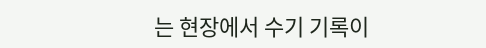는 현장에서 수기 기록이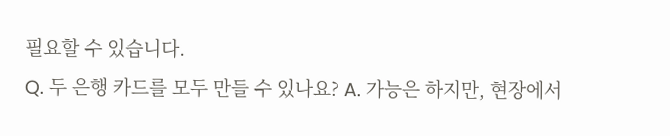필요할 수 있습니다.
Q. 두 은행 카드를 모두 만들 수 있나요? A. 가능은 하지만, 현장에서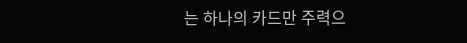는 하나의 카드만 주력으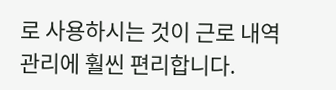로 사용하시는 것이 근로 내역 관리에 훨씬 편리합니다.